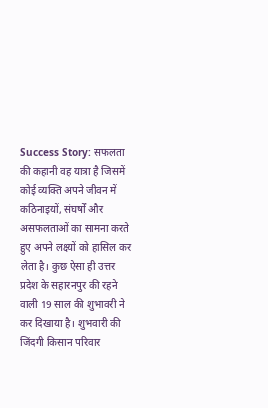Success Story: सफलता की कहानी वह यात्रा है जिसमें कोई व्यक्ति अपने जीवन में कठिनाइयों, संघर्षों और असफलताओं का सामना करते हुए अपने लक्ष्यों को हासिल कर लेता है। कुछ ऐसा ही उत्तर प्रदेश के सहारनपुर की रहने वाली 19 साल की शुभावरी ने कर दिखाया है। शुभवारी की जिंदगी किसान परिवार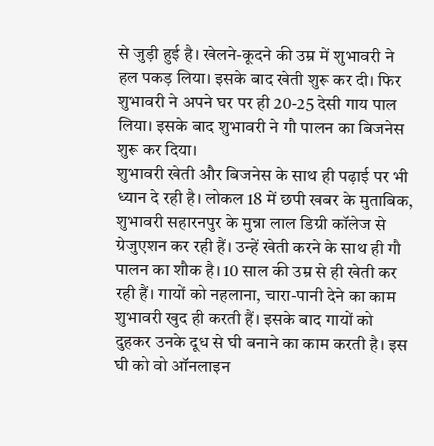से जुड़ी हुई है। खेलने-कूदने की उम्र में शुभावरी ने हल पकड़ लिया। इसके बाद खेती शुरू कर दी। फिर शुभावरी ने अपने घर पर ही 20-25 देसी गाय पाल लिया। इसके बाद शुभावरी ने गौ पालन का बिजनेस शुरू कर दिया।
शुभावरी खेती और बिजनेस के साथ ही पढ़ाई पर भी ध्यान दे रही है। लोकल 18 में छपी खबर के मुताबिक, शुभावरी सहारनपुर के मुन्ना लाल डिग्री कॉलेज से ग्रेजुएशन कर रही हैं। उन्हें खेती करने के साथ ही गौ पालन का शौक है। 10 साल की उम्र से ही खेती कर रही हैं। गायों को नहलाना, चारा-पानी देने का काम शुभावरी खुद ही करती हैं। इसके बाद गायों को दुहकर उनके दूध से घी बनाने का काम करती है। इस घी को वो ऑनलाइन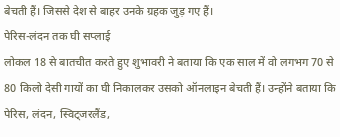बेचती हैं। जिससे देश से बाहर उनके ग्रहक जुड़ गए हैं।
पेरिस-लंदन तक घी सप्लाई
लोकल 18 से बातचीत करते हुए शुभावरी ने बताया कि एक साल में वो लगभग 70 से 80 किलो देसी गायों का घी निकालकर उसको ऑनलाइन बेचती हैं। उन्होंने बताया कि पेरिस, लंदन, स्विट्जरलैंड,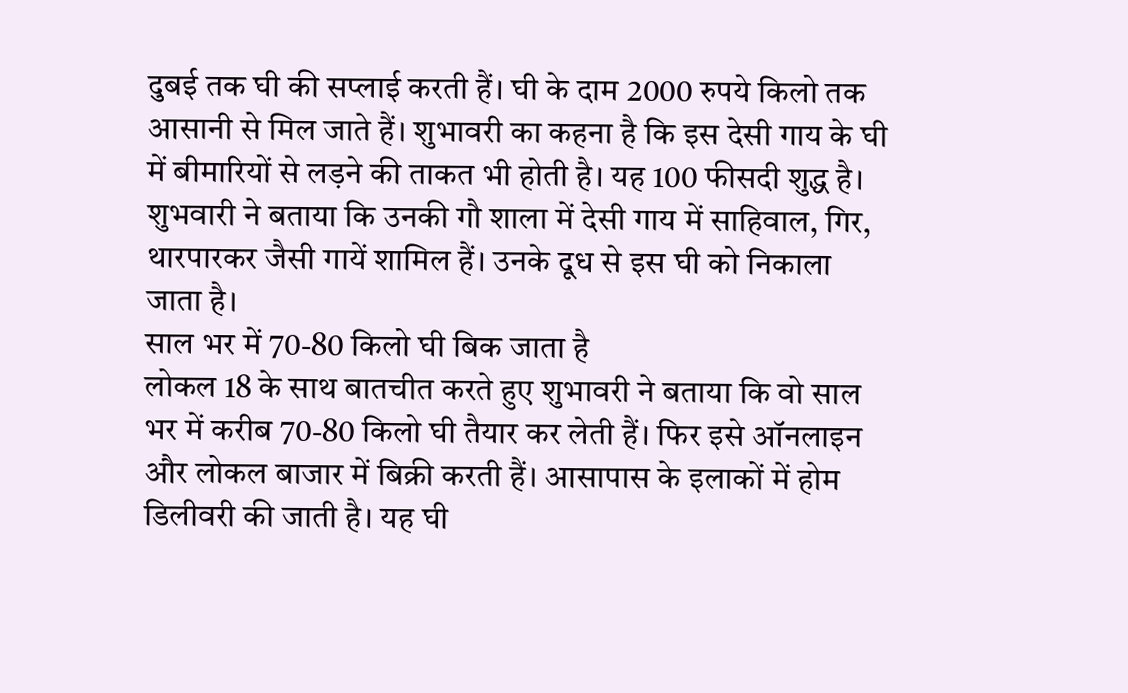दुबई तक घी की सप्लाई करती हैं। घी के दाम 2000 रुपये किलो तक आसानी से मिल जाते हैं। शुभावरी का कहना है कि इस देसी गाय के घी में बीमारियों से लड़ने की ताकत भी होती है। यह 100 फीसदी शुद्ध है। शुभवारी ने बताया कि उनकी गौ शाला में देसी गाय में साहिवाल, गिर, थारपारकर जैसी गायें शामिल हैं। उनके दूध से इस घी को निकाला जाता है।
साल भर में 70-80 किलो घी बिक जाता है
लोकल 18 के साथ बातचीत करते हुए शुभावरी ने बताया कि वो साल भर में करीब 70-80 किलो घी तैयार कर लेती हैं। फिर इसे ऑनलाइन और लोकल बाजार में बिक्री करती हैं। आसापास के इलाकों में होम डिलीवरी की जाती है। यह घी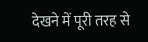देखने में पूरी तरह से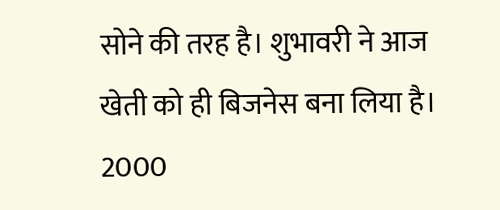सोने की तरह है। शुभावरी ने आज खेती को ही बिजनेस बना लिया है। 2000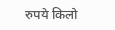रुपये किलो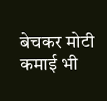बेचकर मोटी कमाई भी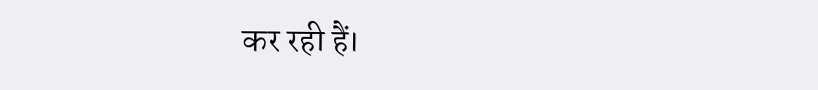कर रही हैं।